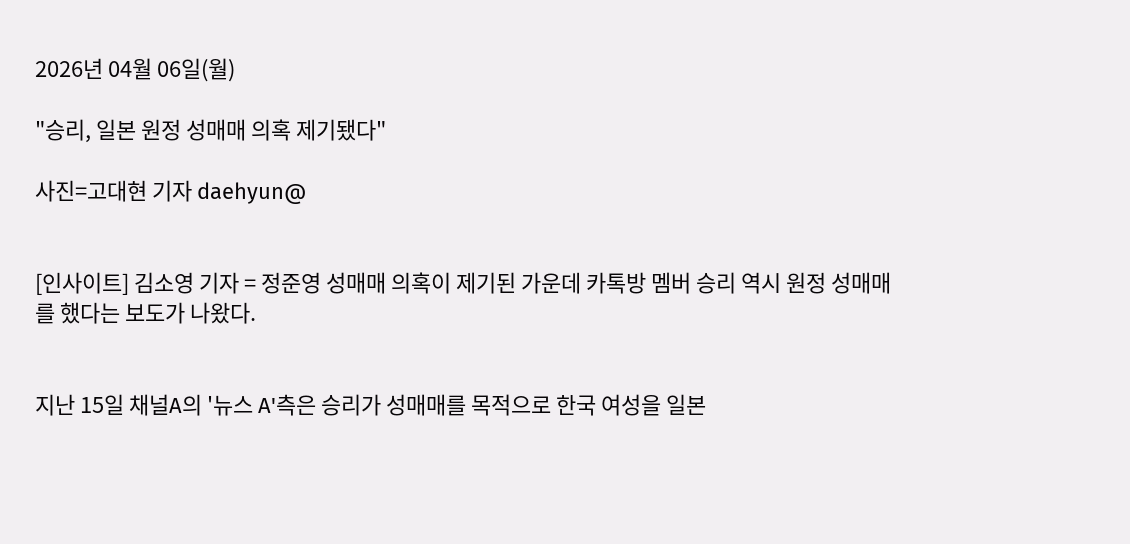2026년 04월 06일(월)

"승리, 일본 원정 성매매 의혹 제기됐다"

사진=고대현 기자 daehyun@


[인사이트] 김소영 기자 = 정준영 성매매 의혹이 제기된 가운데 카톡방 멤버 승리 역시 원정 성매매를 했다는 보도가 나왔다.


지난 15일 채널A의 '뉴스 A'측은 승리가 성매매를 목적으로 한국 여성을 일본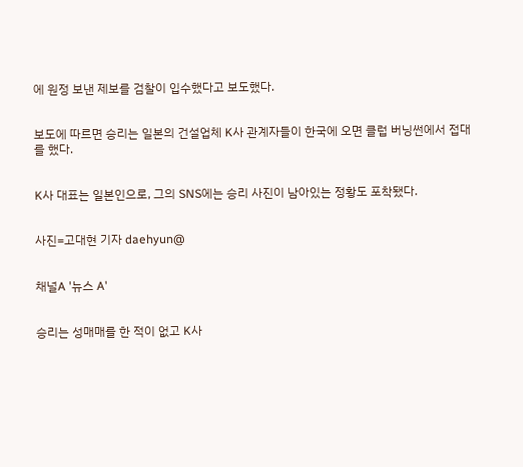에 원정 보낸 제보를 검찰이 입수했다고 보도했다.


보도에 따르면 승리는 일본의 건설업체 K사 관계자들이 한국에 오면 클럽 버닝썬에서 접대를 했다.


K사 대표는 일본인으로, 그의 SNS에는 승리 사진이 남아있는 정황도 포착됐다.


사진=고대현 기자 daehyun@


채널A '뉴스 A'


승리는 성매매를 한 적이 없고 K사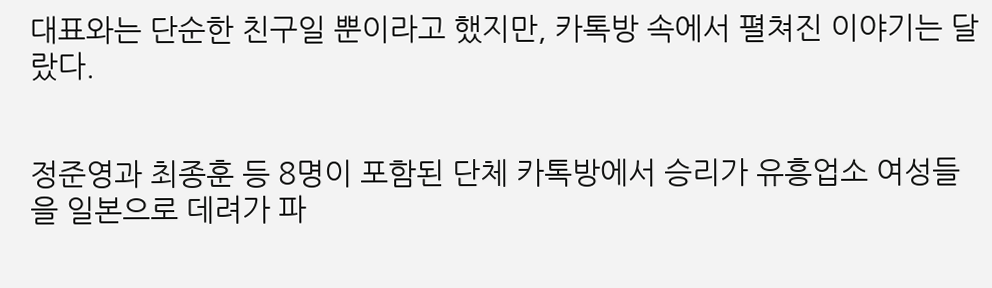대표와는 단순한 친구일 뿐이라고 했지만, 카톡방 속에서 펼쳐진 이야기는 달랐다.


정준영과 최종훈 등 8명이 포함된 단체 카톡방에서 승리가 유흥업소 여성들을 일본으로 데려가 파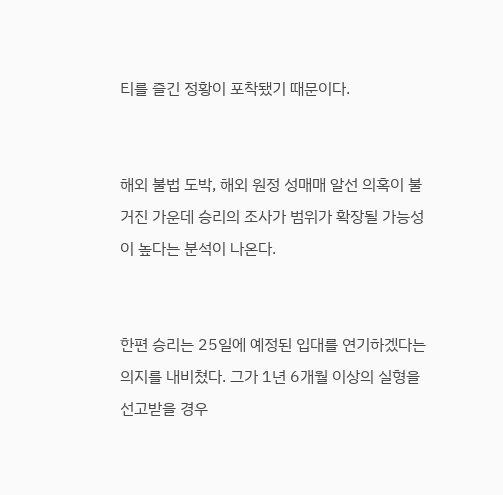티를 즐긴 정황이 포착됐기 때문이다.


해외 불법 도박, 해외 원정 성매매 알선 의혹이 불거진 가운데 승리의 조사가 범위가 확장될 가능성이 높다는 분석이 나온다.


한편 승리는 25일에 예정된 입대를 연기하겠다는 의지를 내비쳤다. 그가 1년 6개월 이상의 실형을 선고받을 경우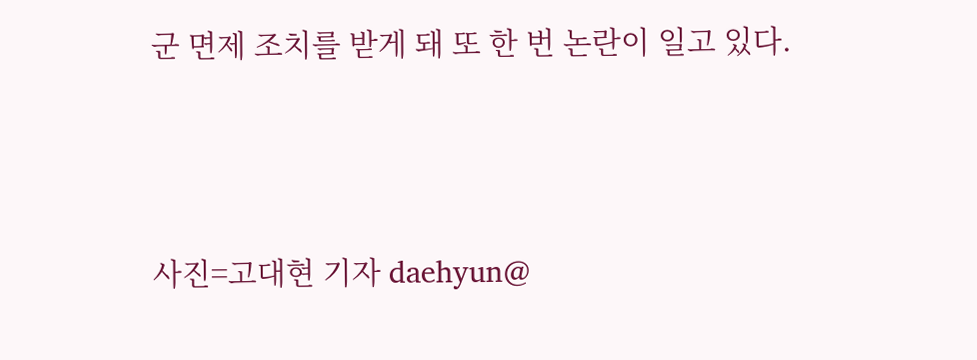군 면제 조치를 받게 돼 또 한 번 논란이 일고 있다.



사진=고대현 기자 daehyun@